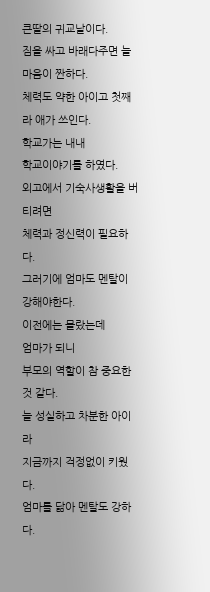큰딸의 귀교날이다.
짐을 싸고 바래다주면 늘 마음이 짠하다.
체력도 약한 아이고 첫째라 애가 쓰인다.
학교가는 내내
학교이야기를 하였다.
외고에서 기숙사생활을 버티려면
체력과 정신력이 필요하다.
그러기에 엄마도 멘탈이 강해야한다.
이전에는 몰랐는데
엄마가 되니
부모의 역할이 참 중요한것 같다.
늘 성실하고 차분한 아이라
지금까지 걱정없이 키웠다.
엄마를 닮아 멘탈도 강하다.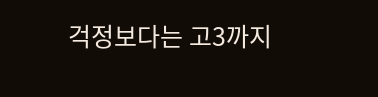걱정보다는 고3까지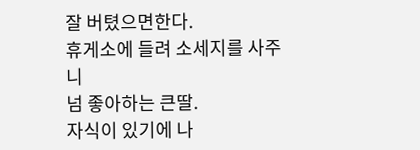잘 버텼으면한다.
휴게소에 들려 소세지를 사주니
넘 좋아하는 큰딸.
자식이 있기에 나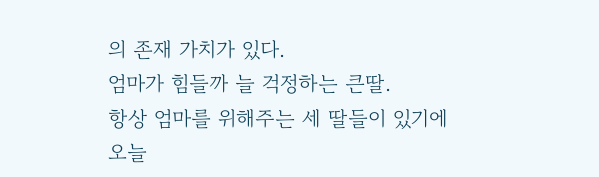의 존재 가치가 있다.
엄마가 힘들까 늘 걱정하는 큰딸.
항상 엄마를 위해주는 세 딸들이 있기에
오늘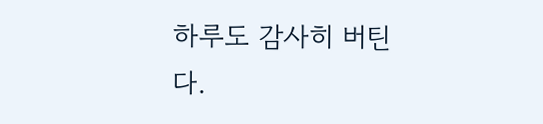하루도 감사히 버틴다.